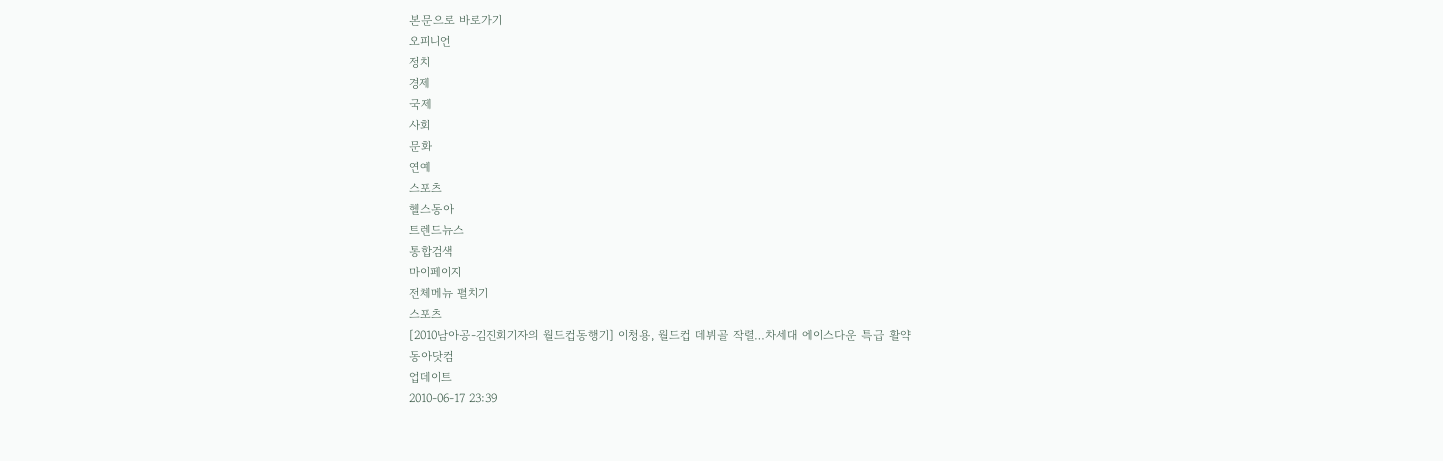본문으로 바로가기
오피니언
정치
경제
국제
사회
문화
연예
스포츠
헬스동아
트렌드뉴스
통합검색
마이페이지
전체메뉴 펼치기
스포츠
[2010남아공-김진회기자의 월드컵동행기] 이청용, 월드컵 데뷔골 작렬…차세대 에이스다운 특급 활약
동아닷컴
업데이트
2010-06-17 23:39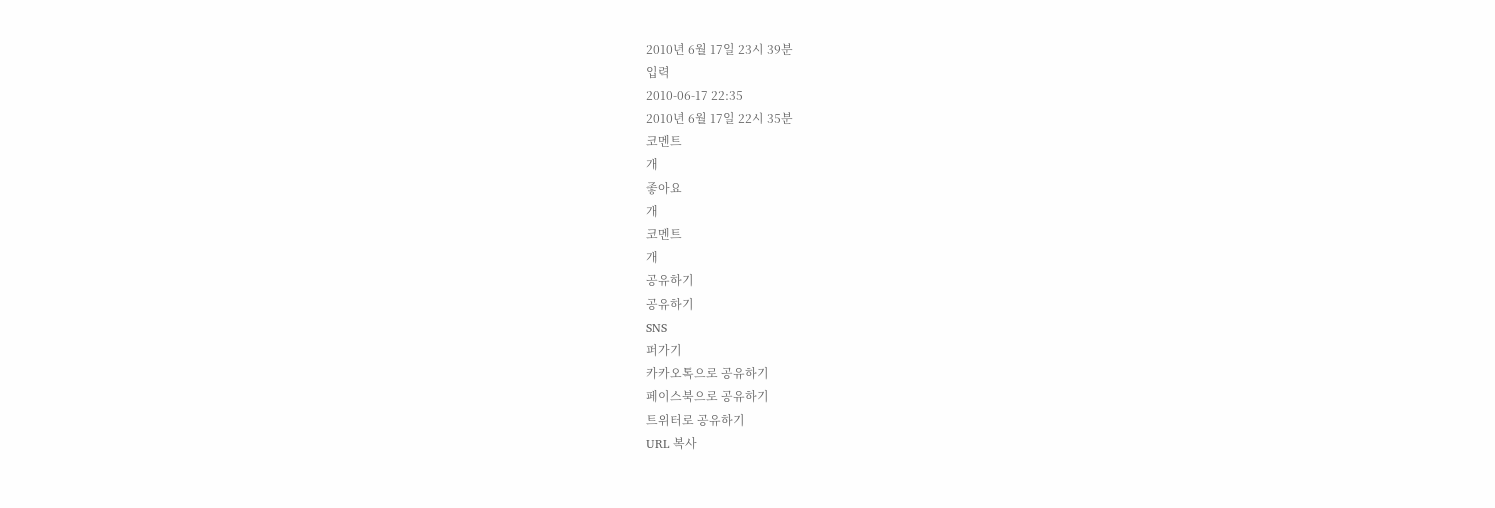2010년 6월 17일 23시 39분
입력
2010-06-17 22:35
2010년 6월 17일 22시 35분
코멘트
개
좋아요
개
코멘트
개
공유하기
공유하기
SNS
퍼가기
카카오톡으로 공유하기
페이스북으로 공유하기
트위터로 공유하기
URL 복사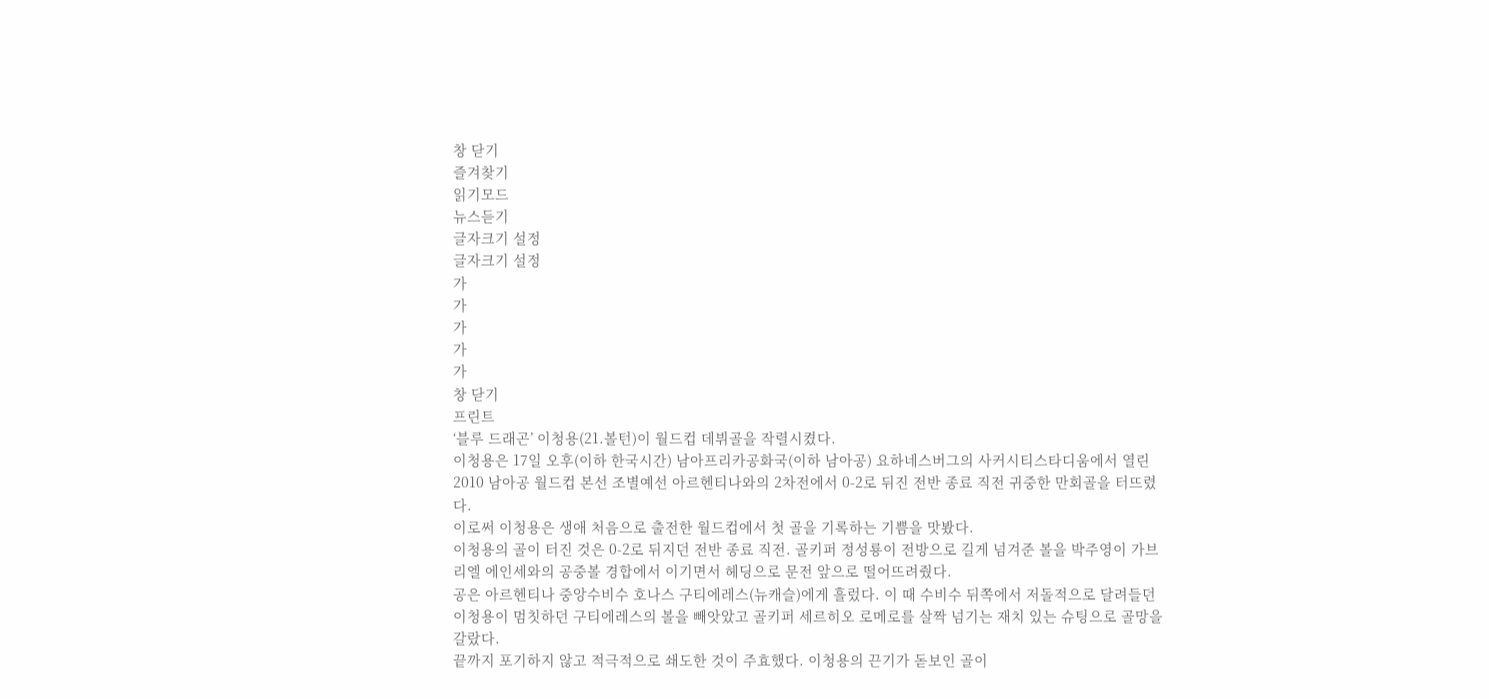창 닫기
즐겨찾기
읽기모드
뉴스듣기
글자크기 설정
글자크기 설정
가
가
가
가
가
창 닫기
프린트
‘블루 드래곤’ 이청용(21.볼턴)이 월드컵 데뷔골을 작렬시켰다.
이청용은 17일 오후(이하 한국시간) 남아프리카공화국(이하 남아공) 요하네스버그의 사커시티스타디움에서 열린 2010 남아공 월드컵 본선 조별예선 아르헨티나와의 2차전에서 0-2로 뒤진 전반 종료 직전 귀중한 만회골을 터뜨렸다.
이로써 이청용은 생애 처음으로 출전한 월드컵에서 첫 골을 기록하는 기쁨을 맛봤다.
이청용의 골이 터진 것은 0-2로 뒤지던 전반 종료 직전. 골키퍼 정성룡이 전방으로 길게 넘겨준 볼을 박주영이 가브리엘 에인세와의 공중볼 경합에서 이기면서 헤딩으로 문전 앞으로 떨어뜨려줬다.
공은 아르헨티나 중앙수비수 호나스 구티에레스(뉴캐슬)에게 흘렀다. 이 때 수비수 뒤쪽에서 저돌적으로 달려들던 이청용이 멈칫하던 구티에레스의 볼을 빼앗았고 골키퍼 세르히오 로메로를 살짝 넘기는 재치 있는 슈팅으로 골망을 갈랐다.
끝까지 포기하지 않고 적극적으로 쇄도한 것이 주효했다. 이청용의 끈기가 돋보인 골이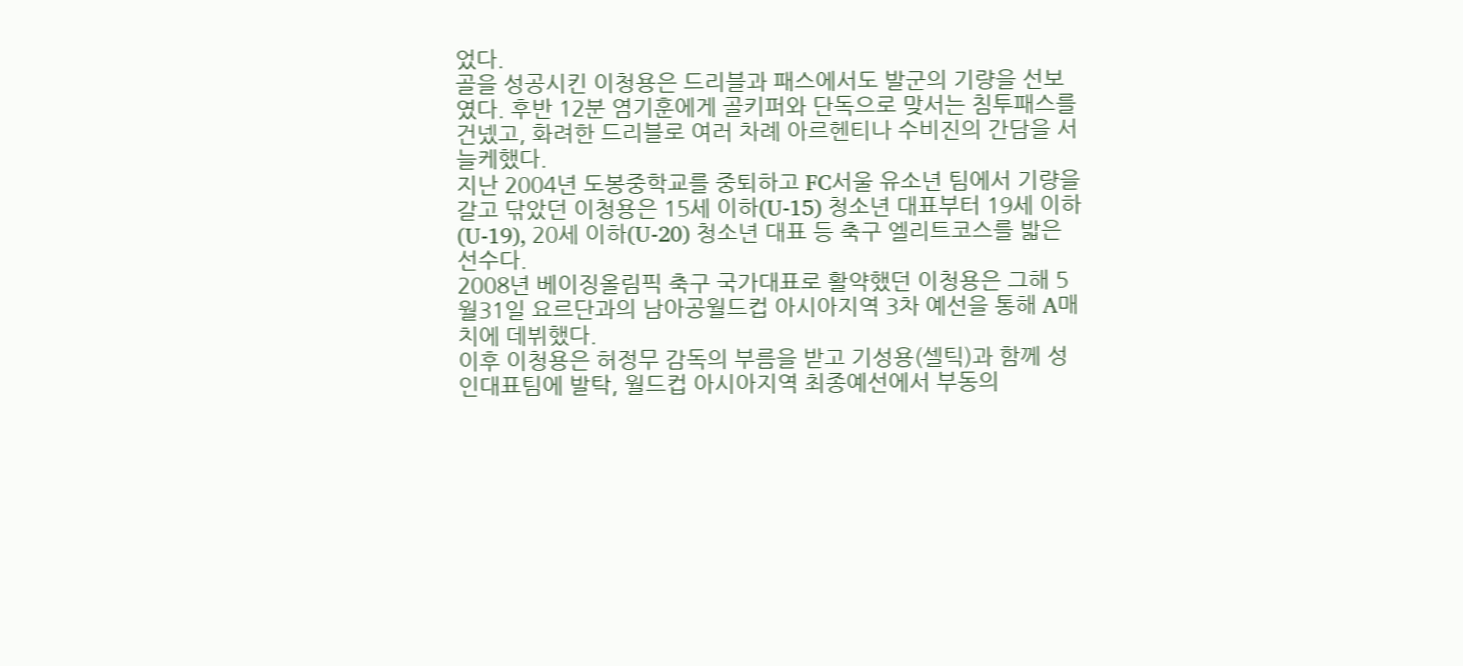었다.
골을 성공시킨 이청용은 드리블과 패스에서도 발군의 기량을 선보였다. 후반 12분 염기훈에게 골키퍼와 단독으로 맞서는 침투패스를 건넸고, 화려한 드리블로 여러 차례 아르헨티나 수비진의 간담을 서늘케했다.
지난 2004년 도봉중학교를 중퇴하고 FC서울 유소년 팀에서 기량을 갈고 닦았던 이청용은 15세 이하(U-15) 청소년 대표부터 19세 이하(U-19), 20세 이하(U-20) 청소년 대표 등 축구 엘리트코스를 밟은 선수다.
2008년 베이징올림픽 축구 국가대표로 활약했던 이청용은 그해 5월31일 요르단과의 남아공월드컵 아시아지역 3차 예선을 통해 A매치에 데뷔했다.
이후 이청용은 허정무 감독의 부름을 받고 기성용(셀틱)과 함께 성인대표팀에 발탁, 월드컵 아시아지역 최종예선에서 부동의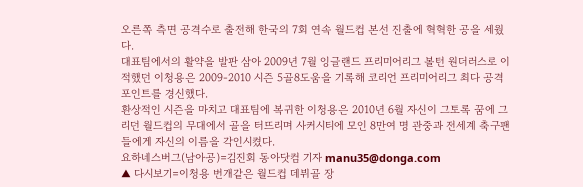오른쪽 측면 공격수로 출전해 한국의 7회 연속 월드컵 본선 진출에 혁혁한 공을 세웠다.
대표팀에서의 활약을 발판 삼아 2009년 7월 잉글랜드 프리미어리그 볼턴 원더러스로 이적했던 이청용은 2009-2010 시즌 5골8도움을 기록해 코리언 프리미어리그 최다 공격 포인트를 경신했다.
환상적인 시즌을 마치고 대표팀에 복귀한 이청용은 2010년 6월 자신이 그토록 꿈에 그리던 월드컵의 무대에서 골을 터뜨리며 사커시티에 모인 8만여 명 관중과 전세계 축구팬들에게 자신의 이름을 각인시켰다.
요하네스버그(남아공)=김진회 동아닷컴 기자 manu35@donga.com
▲ 다시보기=이청용 번개같은 월드컵 데뷔골 장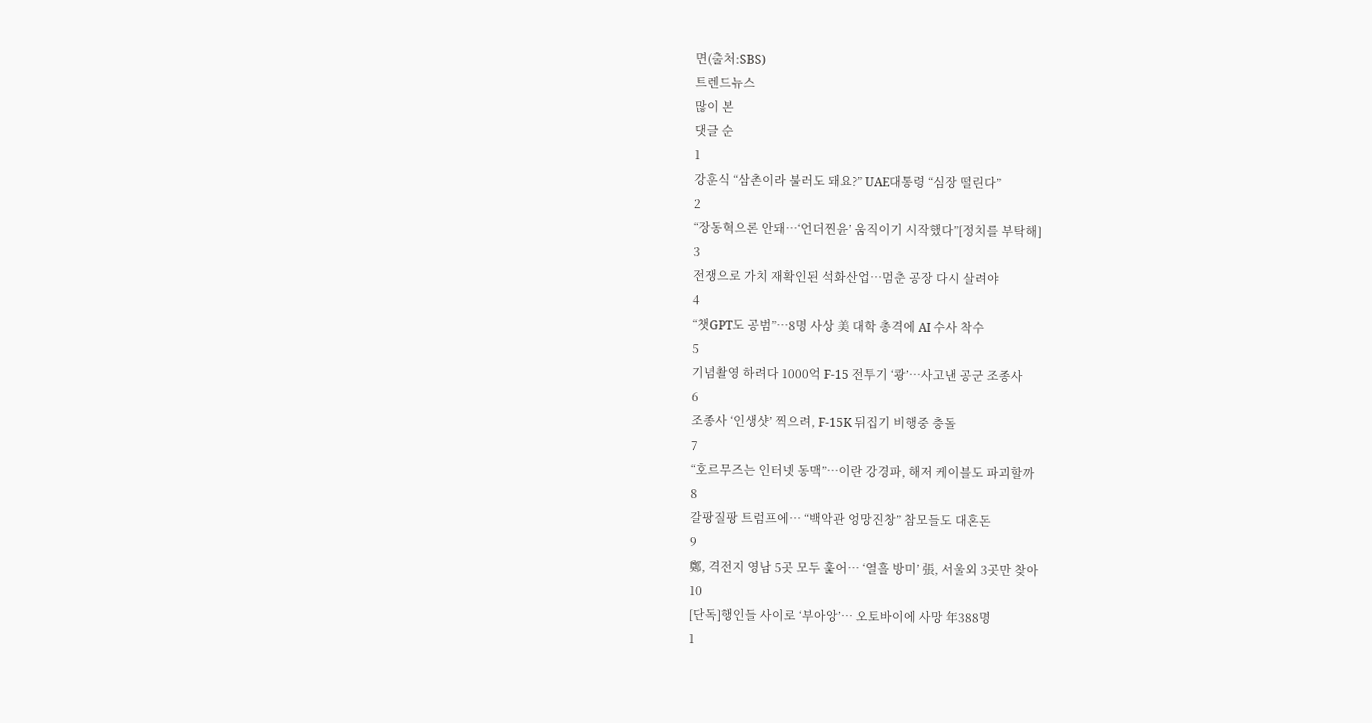면(출처:SBS)
트렌드뉴스
많이 본
댓글 순
1
강훈식 “삼촌이라 불러도 돼요?” UAE대통령 “심장 떨린다”
2
“장동혁으론 안돼…‘언더찐윤’ 움직이기 시작했다”[정치를 부탁해]
3
전쟁으로 가치 재확인된 석화산업…멈춘 공장 다시 살려야
4
“챗GPT도 공범”…8명 사상 美 대학 총격에 AI 수사 착수
5
기념촬영 하려다 1000억 F-15 전투기 ‘쾅’…사고낸 공군 조종사
6
조종사 ‘인생샷’ 찍으려, F-15K 뒤집기 비행중 충돌
7
“호르무즈는 인터넷 동맥”…이란 강경파, 해저 케이블도 파괴할까
8
갈팡질팡 트럼프에… “백악관 엉망진창” 참모들도 대혼돈
9
鄭, 격전지 영남 5곳 모두 훑어… ‘열흘 방미’ 張, 서울외 3곳만 찾아
10
[단독]행인들 사이로 ‘부아앙’… 오토바이에 사망 年388명
1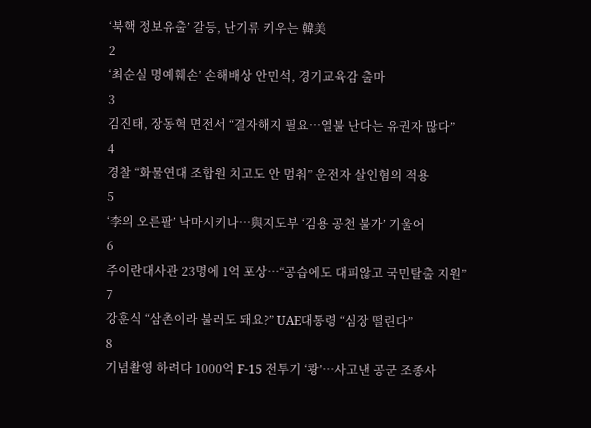‘북핵 정보유출’ 갈등, 난기류 키우는 韓美
2
‘최순실 명예훼손’ 손해배상 안민석, 경기교육감 출마
3
김진태, 장동혁 면전서 “결자해지 필요…열불 난다는 유권자 많다”
4
경찰 “화물연대 조합원 치고도 안 멈춰” 운전자 살인혐의 적용
5
‘李의 오른팔’ 낙마시키나…與지도부 ‘김용 공천 불가’ 기울어
6
주이란대사관 23명에 1억 포상…“공습에도 대피않고 국민탈출 지원”
7
강훈식 “삼촌이라 불러도 돼요?” UAE대통령 “심장 떨린다”
8
기념촬영 하려다 1000억 F-15 전투기 ‘쾅’…사고낸 공군 조종사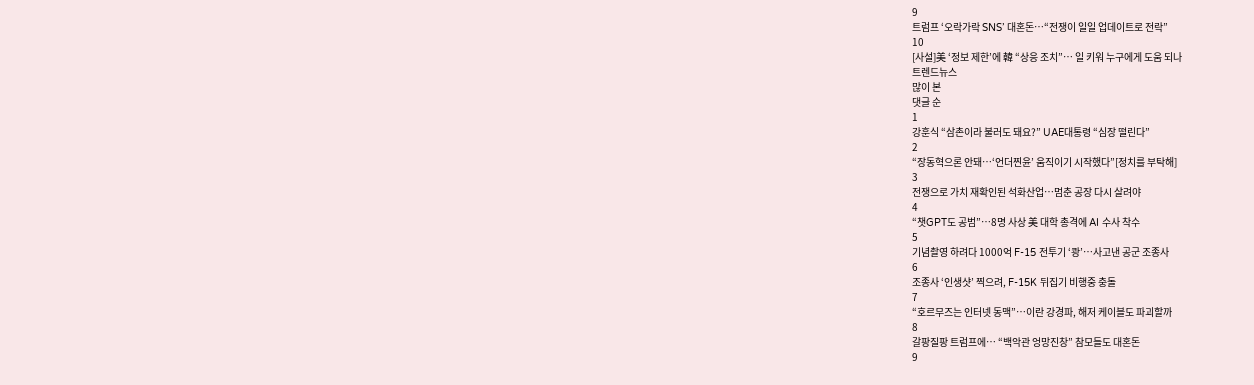9
트럼프 ‘오락가락 SNS’ 대혼돈…“전쟁이 일일 업데이트로 전락”
10
[사설]美 ‘정보 제한’에 韓 “상응 조치”… 일 키워 누구에게 도움 되나
트렌드뉴스
많이 본
댓글 순
1
강훈식 “삼촌이라 불러도 돼요?” UAE대통령 “심장 떨린다”
2
“장동혁으론 안돼…‘언더찐윤’ 움직이기 시작했다”[정치를 부탁해]
3
전쟁으로 가치 재확인된 석화산업…멈춘 공장 다시 살려야
4
“챗GPT도 공범”…8명 사상 美 대학 총격에 AI 수사 착수
5
기념촬영 하려다 1000억 F-15 전투기 ‘쾅’…사고낸 공군 조종사
6
조종사 ‘인생샷’ 찍으려, F-15K 뒤집기 비행중 충돌
7
“호르무즈는 인터넷 동맥”…이란 강경파, 해저 케이블도 파괴할까
8
갈팡질팡 트럼프에… “백악관 엉망진창” 참모들도 대혼돈
9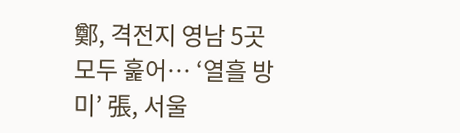鄭, 격전지 영남 5곳 모두 훑어… ‘열흘 방미’ 張, 서울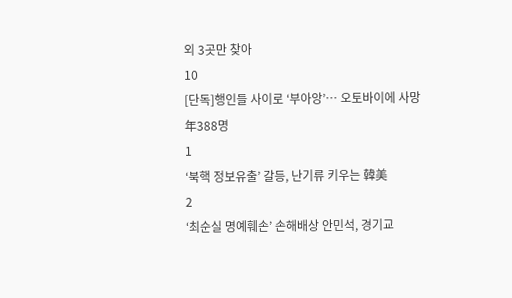외 3곳만 찾아
10
[단독]행인들 사이로 ‘부아앙’… 오토바이에 사망 年388명
1
‘북핵 정보유출’ 갈등, 난기류 키우는 韓美
2
‘최순실 명예훼손’ 손해배상 안민석, 경기교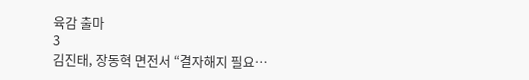육감 출마
3
김진태, 장동혁 면전서 “결자해지 필요…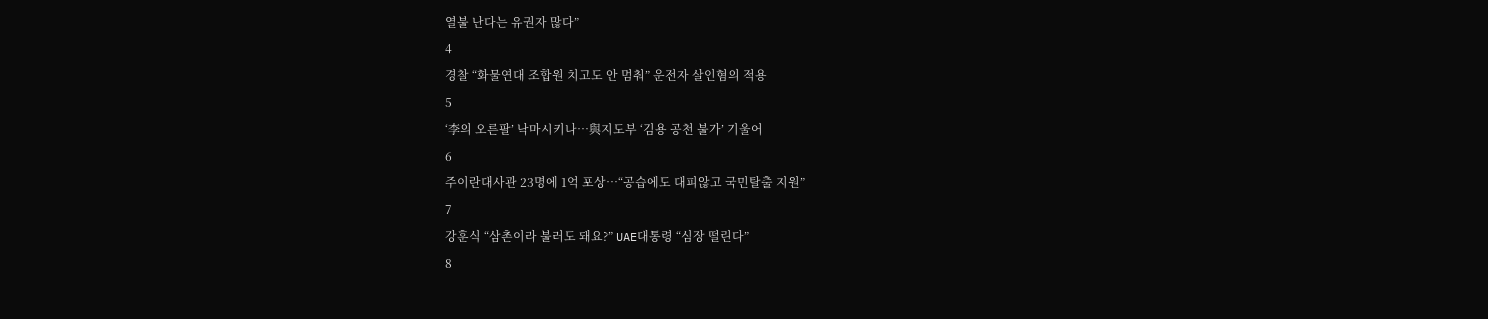열불 난다는 유권자 많다”
4
경찰 “화물연대 조합원 치고도 안 멈춰” 운전자 살인혐의 적용
5
‘李의 오른팔’ 낙마시키나…與지도부 ‘김용 공천 불가’ 기울어
6
주이란대사관 23명에 1억 포상…“공습에도 대피않고 국민탈출 지원”
7
강훈식 “삼촌이라 불러도 돼요?” UAE대통령 “심장 떨린다”
8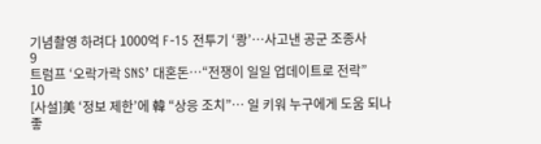기념촬영 하려다 1000억 F-15 전투기 ‘쾅’…사고낸 공군 조종사
9
트럼프 ‘오락가락 SNS’ 대혼돈…“전쟁이 일일 업데이트로 전락”
10
[사설]美 ‘정보 제한’에 韓 “상응 조치”… 일 키워 누구에게 도움 되나
좋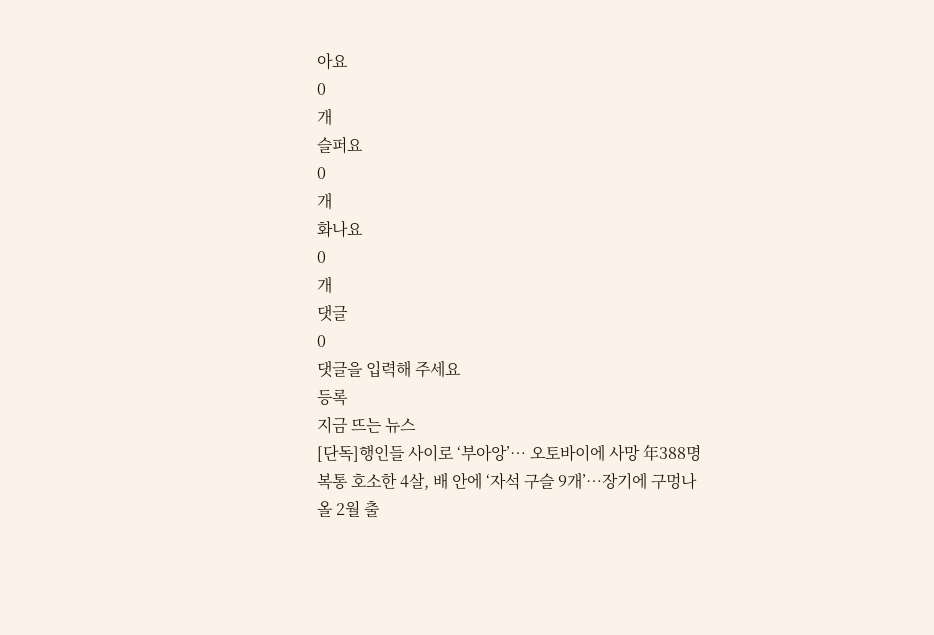아요
0
개
슬퍼요
0
개
화나요
0
개
댓글
0
댓글을 입력해 주세요
등록
지금 뜨는 뉴스
[단독]행인들 사이로 ‘부아앙’… 오토바이에 사망 年388명
복통 호소한 4살, 배 안에 ‘자석 구슬 9개’…장기에 구멍나
올 2월 출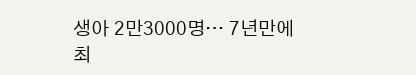생아 2만3000명… 7년만에 최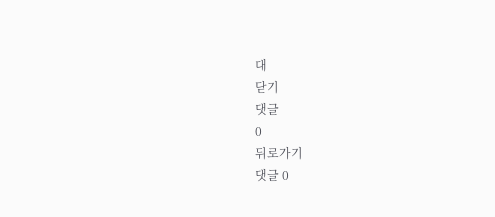대
닫기
댓글
0
뒤로가기
댓글 0